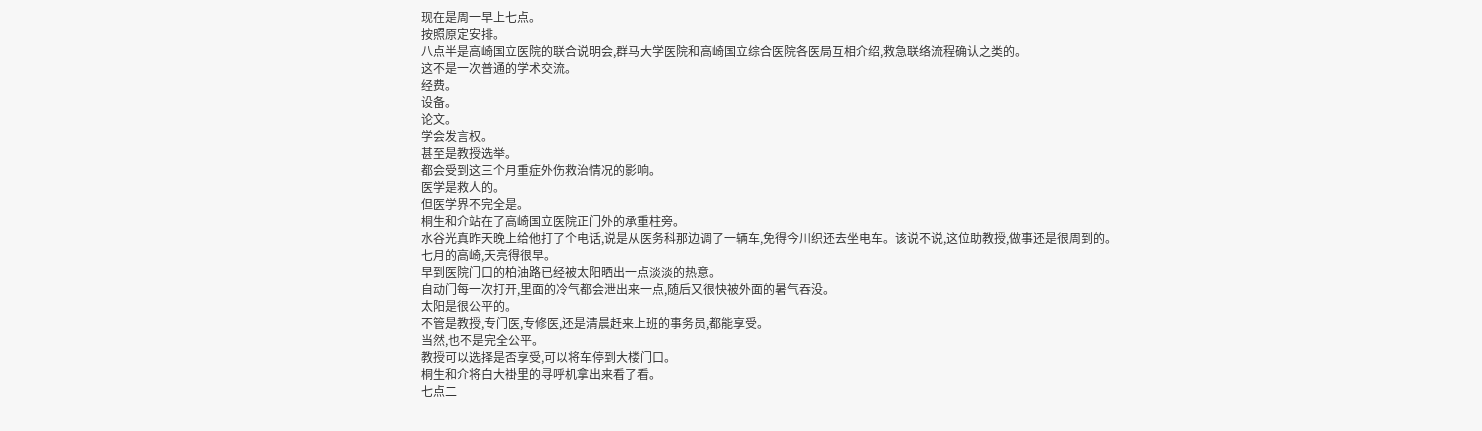现在是周一早上七点。
按照原定安排。
八点半是高崎国立医院的联合说明会,群马大学医院和高崎国立综合医院各医局互相介绍,救急联络流程确认之类的。
这不是一次普通的学术交流。
经费。
设备。
论文。
学会发言权。
甚至是教授选举。
都会受到这三个月重症外伤救治情况的影响。
医学是救人的。
但医学界不完全是。
桐生和介站在了高崎国立医院正门外的承重柱旁。
水谷光真昨天晚上给他打了个电话,说是从医务科那边调了一辆车,免得今川织还去坐电车。该说不说,这位助教授,做事还是很周到的。
七月的高崎,天亮得很早。
早到医院门口的柏油路已经被太阳晒出一点淡淡的热意。
自动门每一次打开,里面的冷气都会泄出来一点,随后又很快被外面的暑气吞没。
太阳是很公平的。
不管是教授,专门医,专修医,还是清晨赶来上班的事务员,都能享受。
当然,也不是完全公平。
教授可以选择是否享受,可以将车停到大楼门口。
桐生和介将白大褂里的寻呼机拿出来看了看。
七点二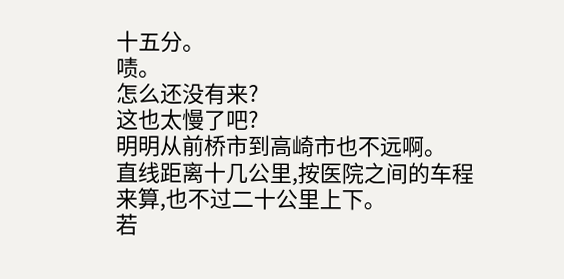十五分。
啧。
怎么还没有来?
这也太慢了吧?
明明从前桥市到高崎市也不远啊。
直线距离十几公里,按医院之间的车程来算,也不过二十公里上下。
若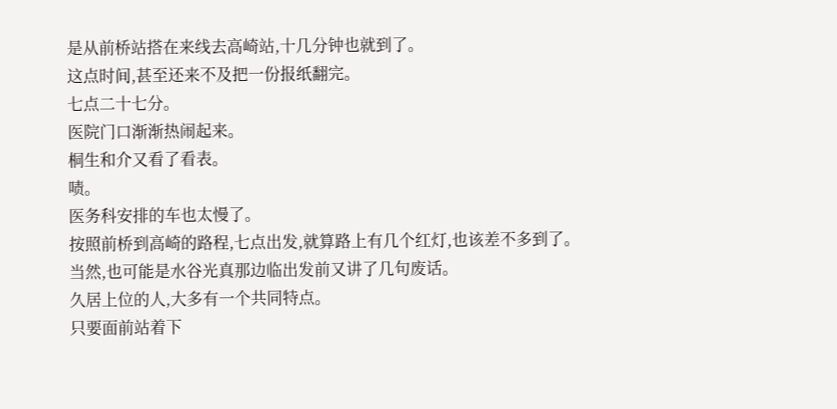是从前桥站搭在来线去高崎站,十几分钟也就到了。
这点时间,甚至还来不及把一份报纸翻完。
七点二十七分。
医院门口渐渐热闹起来。
桐生和介又看了看表。
啧。
医务科安排的车也太慢了。
按照前桥到高崎的路程,七点出发,就算路上有几个红灯,也该差不多到了。
当然,也可能是水谷光真那边临出发前又讲了几句废话。
久居上位的人,大多有一个共同特点。
只要面前站着下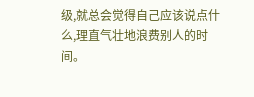级,就总会觉得自己应该说点什么,理直气壮地浪费别人的时间。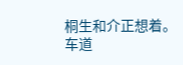桐生和介正想着。
车道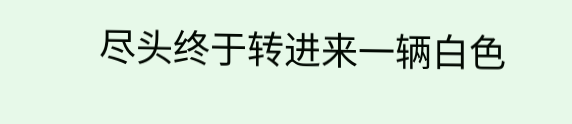尽头终于转进来一辆白色